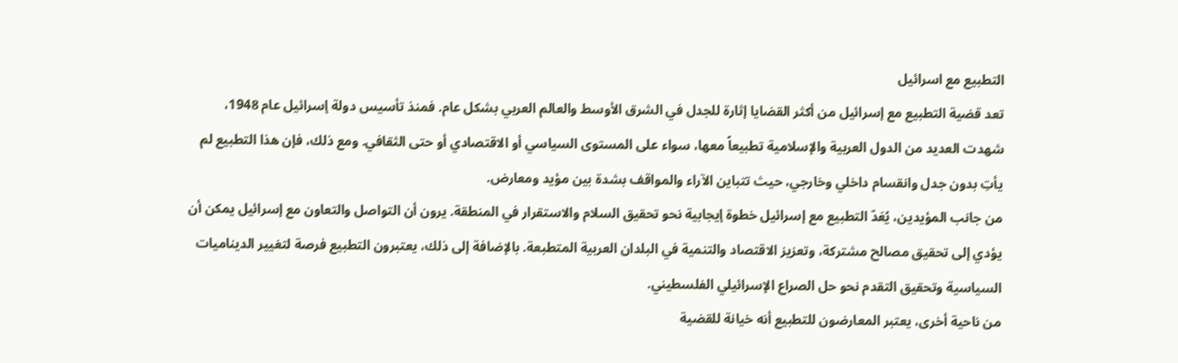التطبيع مع اسرائيل
تعد قضية التطبيع مع إسرائيل من أكثر القضايا إثارة للجدل في الشرق الأوسط والعالم العربي بشكل عام. فمنذ تأسيس دولة إسرائيل عام 1948، شهدت العديد من الدول العربية والإسلامية تطبيعاً معها، سواء على المستوى السياسي أو الاقتصادي أو حتى الثقافي. ومع ذلك، فإن هذا التطبيع لم يأتِ بدون جدل وانقسام داخلي وخارجي، حيث تتباين الآراء والمواقف بشدة بين مؤيد ومعارض.
من جانب المؤيدين، يُعَدّ التطبيع مع إسرائيل خطوة إيجابية نحو تحقيق السلام والاستقرار في المنطقة. يرون أن التواصل والتعاون مع إسرائيل يمكن أن يؤدي إلى تحقيق مصالح مشتركة، وتعزيز الاقتصاد والتنمية في البلدان العربية المتطبعة. بالإضافة إلى ذلك، يعتبرون التطبيع فرصة لتغيير الديناميات السياسية وتحقيق التقدم نحو حل الصراع الإسرائيلي الفلسطيني.
من ناحية أخرى، يعتبر المعارضون للتطبيع أنه خيانة للقضية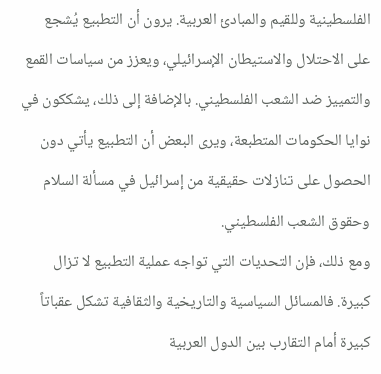الفلسطينية وللقيم والمبادئ العربية. يرون أن التطبيع يُشجع على الاحتلال والاستيطان الإسرائيلي، ويعزز من سياسات القمع والتمييز ضد الشعب الفلسطيني. بالإضافة إلى ذلك، يشككون في نوايا الحكومات المتطبعة، ويرى البعض أن التطبيع يأتي دون الحصول على تنازلات حقيقية من إسرائيل في مسألة السلام وحقوق الشعب الفلسطيني.
ومع ذلك، فإن التحديات التي تواجه عملية التطبيع لا تزال كبيرة. فالمسائل السياسية والتاريخية والثقافية تشكل عقباتاً كبيرة أمام التقارب بين الدول العربية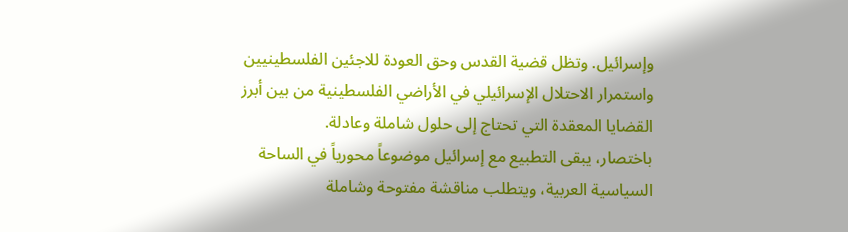وإسرائيل. وتظل قضية القدس وحق العودة للاجئين الفلسطينيين واستمرار الاحتلال الإسرائيلي في الأراضي الفلسطينية من بين أبرز القضايا المعقدة التي تحتاج إلى حلول شاملة وعادلة.
باختصار، يبقى التطبيع مع إسرائيل موضوعاً محورياً في الساحة السياسية العربية، ويتطلب مناقشة مفتوحة وشاملة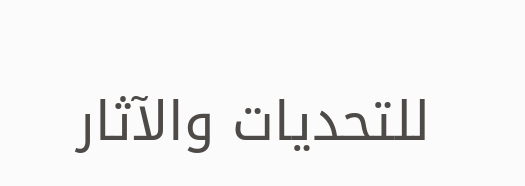للتحديات والآثار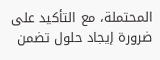المحتملة، مع التأكيد على ضرورة إيجاد حلول تضمن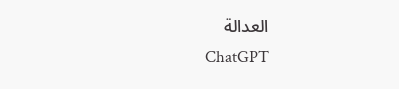العدالة
ChatGPT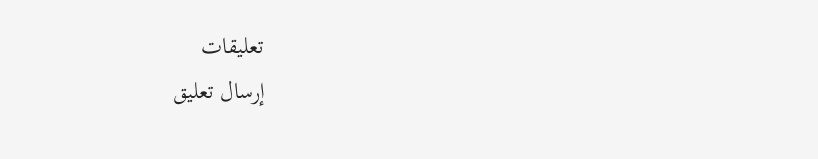تعليقات
إرسال تعليق